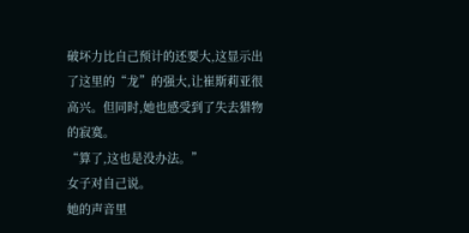破坏力比自己预计的还要大,这显示出了这里的“龙”的强大,让崔斯莉亚很高兴。但同时,她也感受到了失去猎物的寂寞。
“算了,这也是没办法。”
女子对自己说。
她的声音里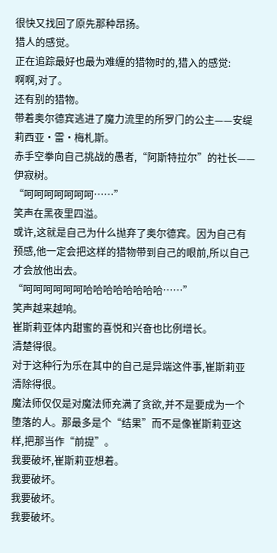很快又找回了原先那种昂扬。
猎人的感觉。
正在追踪最好也最为难缠的猎物时的,猎入的感觉:
啊啊,对了。
还有别的猎物。
带着奥尔德宾逃进了魔力流里的所罗门的公主——安缇莉西亚·雷·梅札斯。
赤手空拳向自己挑战的愚者,“阿斯特拉尔”的社长——伊寂树。
“呵呵呵呵呵呵呵……”
笑声在黑夜里四溢。
或许,这就是自己为什么抛弃了奥尔德宾。因为自己有预感,他一定会把这样的猎物带到自己的眼前,所以自己才会放他出去。
“呵呵呵呵呵呵哈哈哈哈哈哈哈哈……”
笑声越来越响。
崔斯莉亚体内甜蜜的喜悦和兴奋也比例增长。
清楚得很。
对于这种行为乐在其中的自己是异端这件事,崔斯莉亚清除得很。
魔法师仅仅是对魔法师充满了贪欲,并不是要成为一个堕落的人。那最多是个“结果”而不是像崔斯莉亚这样,把那当作“前提”。
我要破坏,崔斯莉亚想着。
我要破坏。
我要破坏。
我要破坏。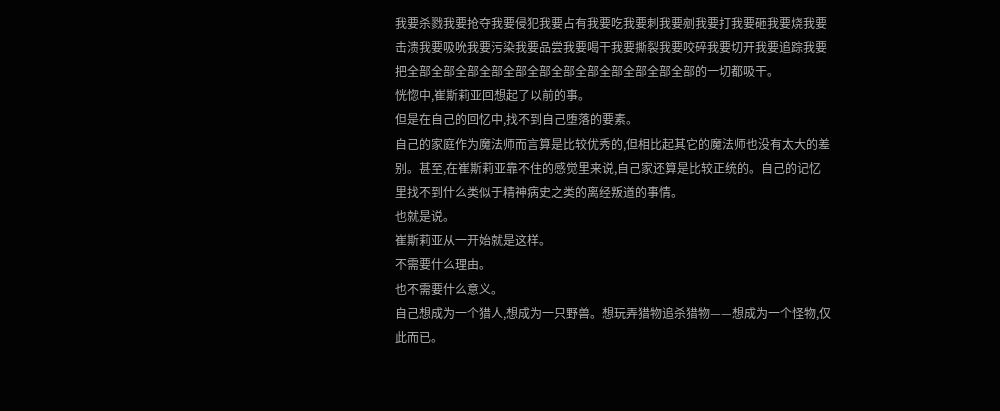我要杀戮我要抢夺我要侵犯我要占有我要吃我要刺我要剜我要打我要砸我要烧我要击溃我要吸吮我要污染我要品尝我要喝干我要撕裂我要咬碎我要切开我要追踪我要把全部全部全部全部全部全部全部全部全部全部全部全部的一切都吸干。
恍惚中,崔斯莉亚回想起了以前的事。
但是在自己的回忆中,找不到自己堕落的要素。
自己的家庭作为魔法师而言算是比较优秀的,但相比起其它的魔法师也没有太大的差别。甚至,在崔斯莉亚靠不住的感觉里来说,自己家还算是比较正统的。自己的记忆里找不到什么类似于精神病史之类的离经叛道的事情。
也就是说。
崔斯莉亚从一开始就是这样。
不需要什么理由。
也不需要什么意义。
自己想成为一个猎人,想成为一只野兽。想玩弄猎物追杀猎物——想成为一个怪物,仅此而已。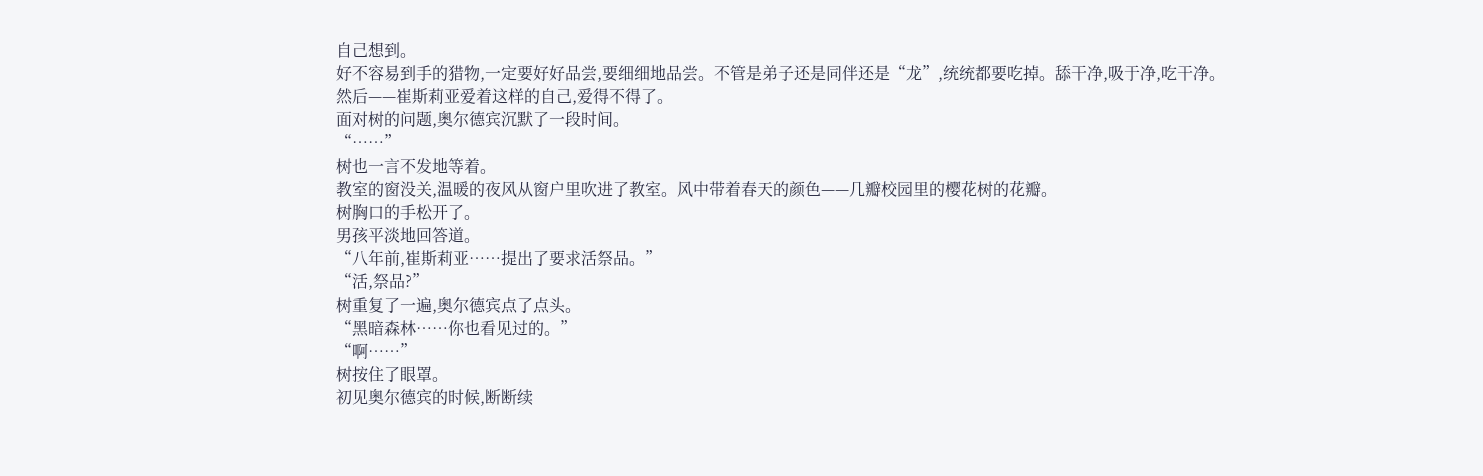自己想到。
好不容易到手的猎物,一定要好好品尝,要细细地品尝。不管是弟子还是同伴还是“龙”,统统都要吃掉。舔干净,吸于净,吃干净。
然后——崔斯莉亚爱着这样的自己,爱得不得了。
面对树的问题,奥尔德宾沉默了一段时间。
“……”
树也一言不发地等着。
教室的窗没关,温暖的夜风从窗户里吹进了教室。风中带着春天的颜色——几瓣校园里的樱花树的花瓣。
树胸口的手松开了。
男孩平淡地回答道。
“八年前,崔斯莉亚……提出了要求活祭品。”
“活,祭品?”
树重复了一遍,奥尔德宾点了点头。
“黑暗森林……你也看见过的。”
“啊……”
树按住了眼罩。
初见奥尔德宾的时候,断断续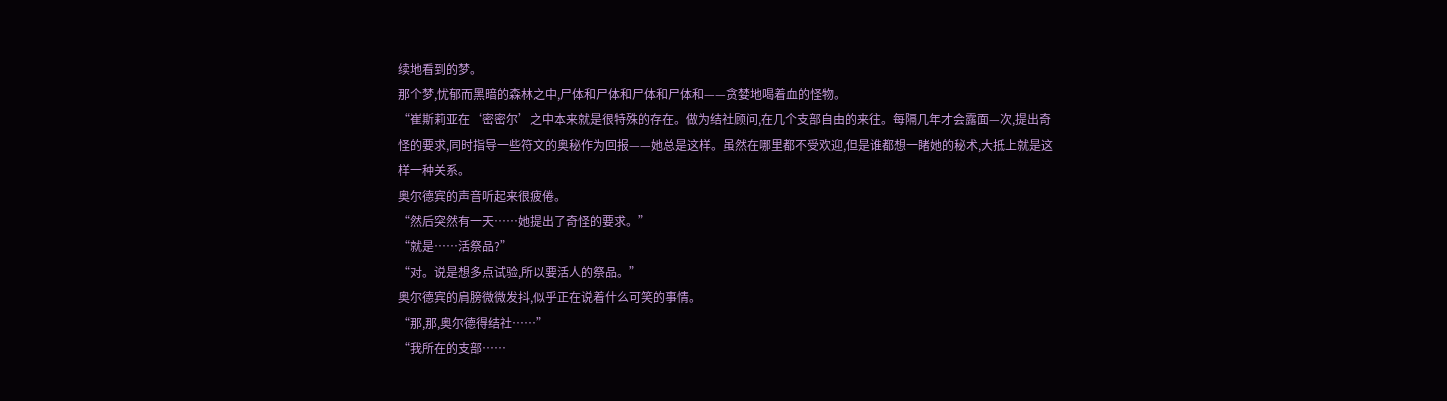续地看到的梦。
那个梦,忧郁而黑暗的森林之中,尸体和尸体和尸体和尸体和——贪婪地喝着血的怪物。
“崔斯莉亚在‘密密尔’之中本来就是很特殊的存在。做为结社顾问,在几个支部自由的来往。每隔几年才会露面—次,提出奇怪的要求,同时指导一些符文的奥秘作为回报——她总是这样。虽然在哪里都不受欢迎,但是谁都想一睹她的秘术,大抵上就是这样一种关系。
奥尔德宾的声音听起来很疲倦。
“然后突然有一天……她提出了奇怪的要求。”
“就是……活祭品?”
“对。说是想多点试验,所以要活人的祭品。”
奥尔德宾的肩膀微微发抖,似乎正在说着什么可笑的事情。
“那,那,奥尔德得结社……”
“我所在的支部……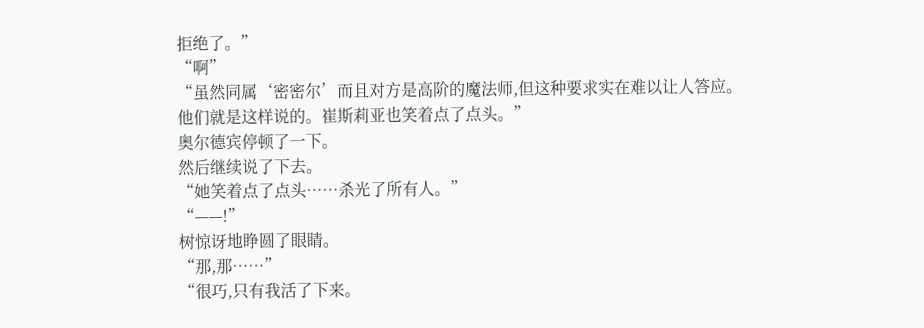拒绝了。”
“啊”
“虽然同属‘密密尔’而且对方是高阶的魔法师,但这种要求实在难以让人答应。他们就是这样说的。崔斯莉亚也笑着点了点头。”
奥尔德宾停顿了一下。
然后继续说了下去。
“她笑着点了点头……杀光了所有人。”
“——!”
树惊讶地睁圆了眼睛。
“那,那……”
“很巧,只有我活了下来。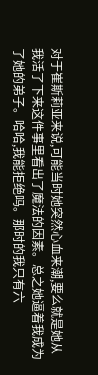对于崔斯莉亚来说,可能当时她突然心血来潮,要么就是她从我活了下来这件事里看出了魔法的因素。总之她逼着我成为了她的弟子。哈哈,我能拒绝吗。那时的我只有六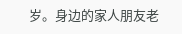岁。身边的家人朋友老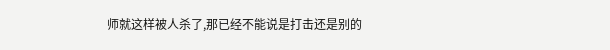师就这样被人杀了,那已经不能说是打击还是别的